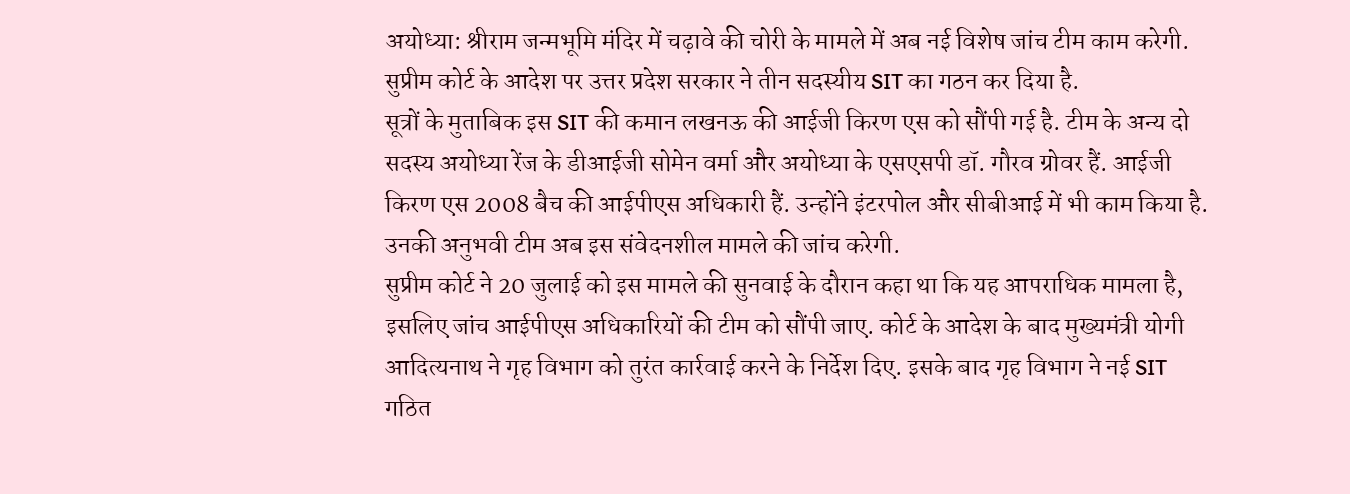अयोध्या: श्रीराम जन्मभूमि मंदिर में चढ़ावे की चोरी के मामले में अब नई विशेष जांच टीम काम करेगी. सुप्रीम कोर्ट के आदेश पर उत्तर प्रदेश सरकार ने तीन सदस्यीय SIT का गठन कर दिया है.
सूत्रों के मुताबिक इस SIT की कमान लखनऊ की आईजी किरण एस को सौंपी गई है. टीम के अन्य दो सदस्य अयोध्या रेंज के डीआईजी सोमेन वर्मा और अयोध्या के एसएसपी डॉ. गौरव ग्रोवर हैं. आईजी किरण एस 2008 बैच की आईपीएस अधिकारी हैं. उन्होंने इंटरपोल और सीबीआई में भी काम किया है. उनकी अनुभवी टीम अब इस संवेदनशील मामले की जांच करेगी.
सुप्रीम कोर्ट ने 20 जुलाई को इस मामले की सुनवाई के दौरान कहा था कि यह आपराधिक मामला है, इसलिए जांच आईपीएस अधिकारियों की टीम को सौंपी जाए. कोर्ट के आदेश के बाद मुख्यमंत्री योगी आदित्यनाथ ने गृह विभाग को तुरंत कार्रवाई करने के निर्देश दिए. इसके बाद गृह विभाग ने नई SIT गठित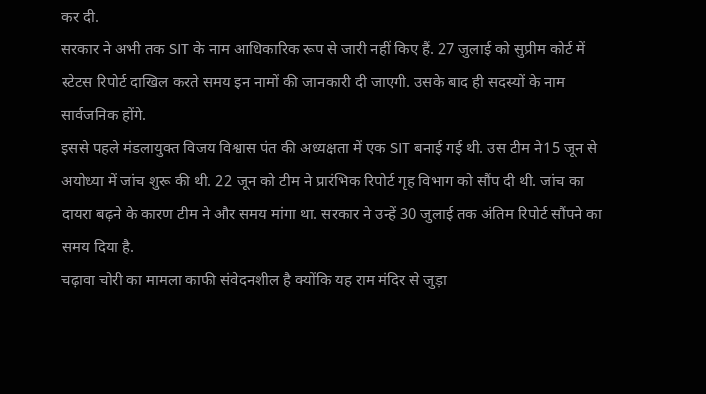कर दी.
सरकार ने अभी तक SIT के नाम आधिकारिक रूप से जारी नहीं किए हैं. 27 जुलाई को सुप्रीम कोर्ट में स्टेटस रिपोर्ट दाखिल करते समय इन नामों की जानकारी दी जाएगी. उसके बाद ही सदस्यों के नाम सार्वजनिक होंगे.
इससे पहले मंडलायुक्त विजय विश्वास पंत की अध्यक्षता में एक SIT बनाई गई थी. उस टीम ने15 जून से अयोध्या में जांच शुरू की थी. 22 जून को टीम ने प्रारंभिक रिपोर्ट गृह विभाग को सौंप दी थी. जांच का दायरा बढ़ने के कारण टीम ने और समय मांगा था. सरकार ने उन्हें 30 जुलाई तक अंतिम रिपोर्ट सौंपने का समय दिया है.
चढ़ावा चोरी का मामला काफी संवेदनशील है क्योंकि यह राम मंदिर से जुड़ा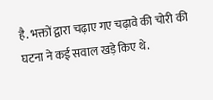है. भक्तों द्वारा चढ़ाए गए चढ़ावे की चोरी की घटना ने कई सवाल खड़े किए थे.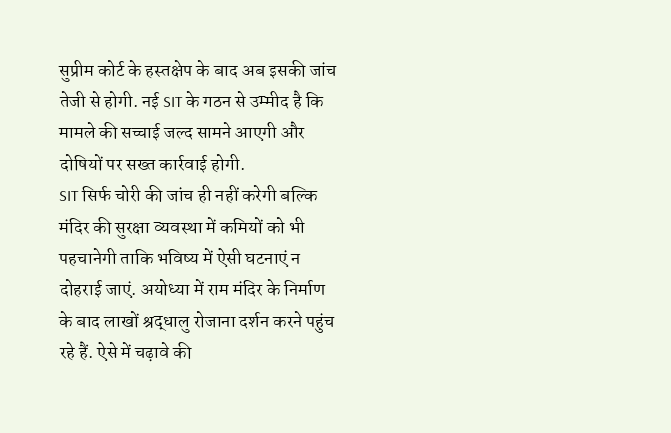सुप्रीम कोर्ट के हस्तक्षेप के बाद अब इसकी जांच तेजी से होगी. नई SIT के गठन से उम्मीद है कि मामले की सच्चाई जल्द सामने आएगी और दोषियों पर सख्त कार्रवाई होगी.
SIT सिर्फ चोरी की जांच ही नहीं करेगी बल्कि मंदिर की सुरक्षा व्यवस्था में कमियों को भी पहचानेगी ताकि भविष्य में ऐसी घटनाएं न दोहराई जाएं. अयोध्या में राम मंदिर के निर्माण के बाद लाखों श्रद्धालु रोजाना दर्शन करने पहुंच रहे हैं. ऐसे में चढ़ावे की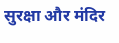सुरक्षा और मंदिर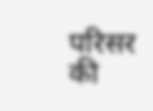परिसर की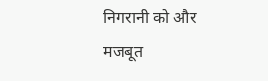निगरानी को और मजबूत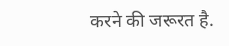करने की जरूरत है.